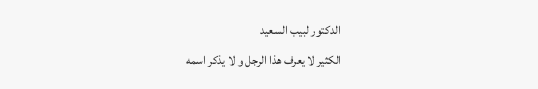الدكتور لبيب السعيد
الكثير لا يعرف هذا الرجل و لا يذكر اسمه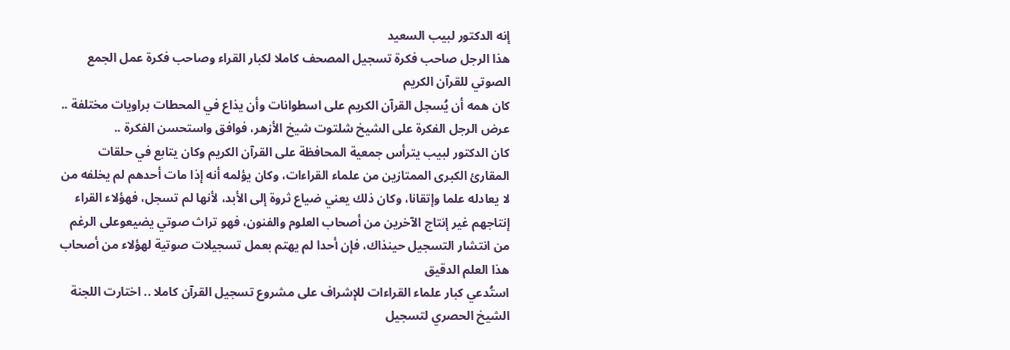إنه الدكتور لبيب السعيد
هذا الرجل صاحب فكرة تسجيل المصحف كاملا لكبار القراء وصاحب فكرة عمل الجمع الصوتي للقرآن الكريم
كان همه أن يُسجل القرآن الكريم على اسطوانات وأن يذاع في المحطات براويات مختلفة .. عرض الرجل الفكرة على الشيخ شلتوت شيخ الأزهر، فوافق واستحسن الفكرة ..
كان الدكتور لبيب يترأس جمعية المحافظة على القرآن الكريم وكان يتابع في حلقات المقارئ الكبرى الممتازين من علماء القراءات، وكان يؤلمه أنه إذا مات أحدهم لم يخلفه من لا يعادله علما وإتقانا، وكان ذلك يعني ضياع ثروة إلى الأبد، لأنها لم تسجل، فهؤلاء القراء إنتاجهم غير إنتاج الآخرين من أصحاب العلوم والفنون، فهو تراث صوتي يضيعوعلى الرغم من انتشار التسجيل حينذاك، فإن أحدا لم يهتم بعمل تسجيلات صوتية لهؤلاء من أصحاب هذا العلم الدقيق
استُدعي كبار علماء القراءات للإشراف على مشروع تسجيل القرآن كاملا .. اختارت اللجنة الشيخ الحصري لتسجيل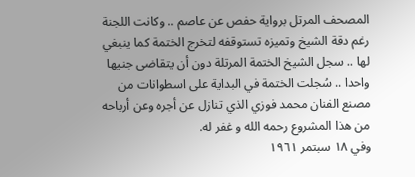المصحف المرتل برواية حفص عن عاصم .. وكانت اللجنة رغم دقة الشيخ وتميزه تستوقفه لتخرج الختمة كما ينبغي لها .. سجل الشيخ الختمة المرتلة دون أن يتقاضى جنيها واحدا .. سُجلت الختمة في البداية على اسطوانات من مصنع الفنان محمد فوزي الذي تنازل عن أجره وعن أرباحه من هذا المشروع رحمه الله و غفر له.
وفي ١٨ سبتمر ١٩٦١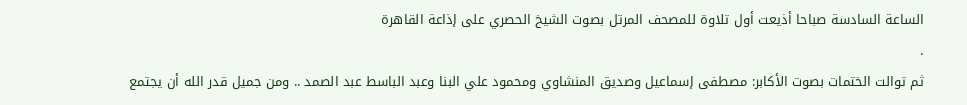الساعة السادسة صباحا أذيعت أول تلاوة للمصحف المرتل بصوت الشيخ الحصري على إذاعة القاهرة
.
ثم توالت الختمات بصوت الأكابر: مصطفى إسماعيل وصديق المنشاوي ومحمود علي البنا وعبد الباسط عبد الصمد .. ومن جميل قدر الله أن يجتمع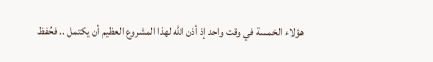هؤلاء الخمسة في وقت واحد إذ أذن الله لهذا المشروع العظيم أن يكتمل .. فحُفظ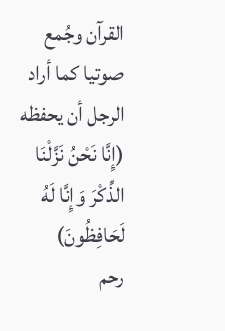القرآن وجُمع صوتيا كما أراد الرجل أن يحفظه (إِنَّا نَحْنُ نَزَّلْنَا الذِّكْرَ وَإِنَّا لَهُ لَحَافِظُونَ)
رحم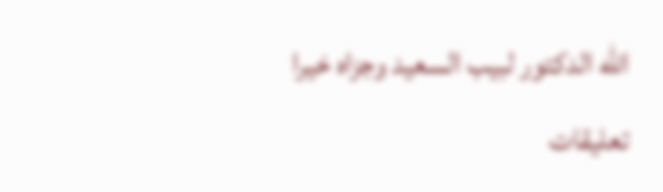الله الدكتور لبيب السعيد وجزاه خيرا
تعليقات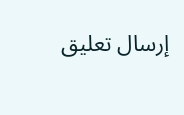إرسال تعليق